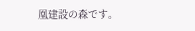凰建設の森です。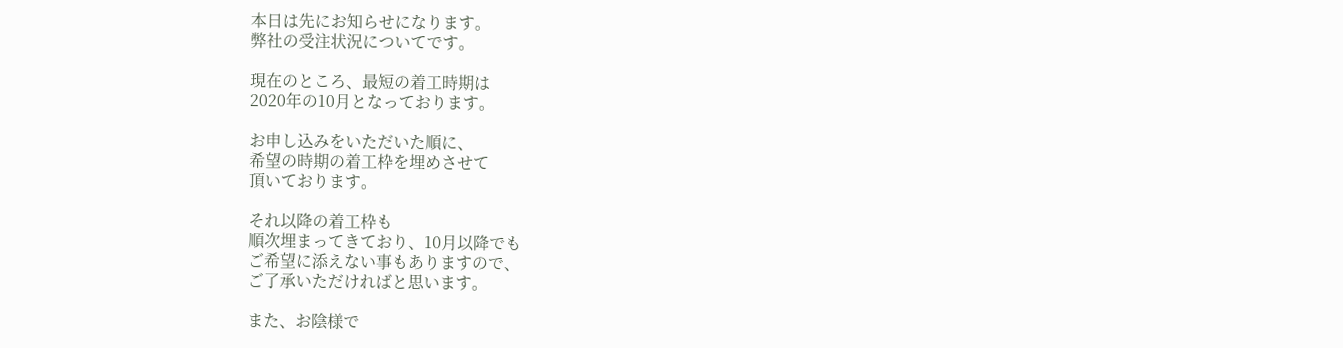本日は先にお知らせになります。
弊社の受注状況についてです。

現在のところ、最短の着工時期は
2020年の10月となっております。

お申し込みをいただいた順に、
希望の時期の着工枠を埋めさせて
頂いております。

それ以降の着工枠も
順次埋まってきており、10月以降でも
ご希望に添えない事もありますので、
ご了承いただければと思います。

また、お陰様で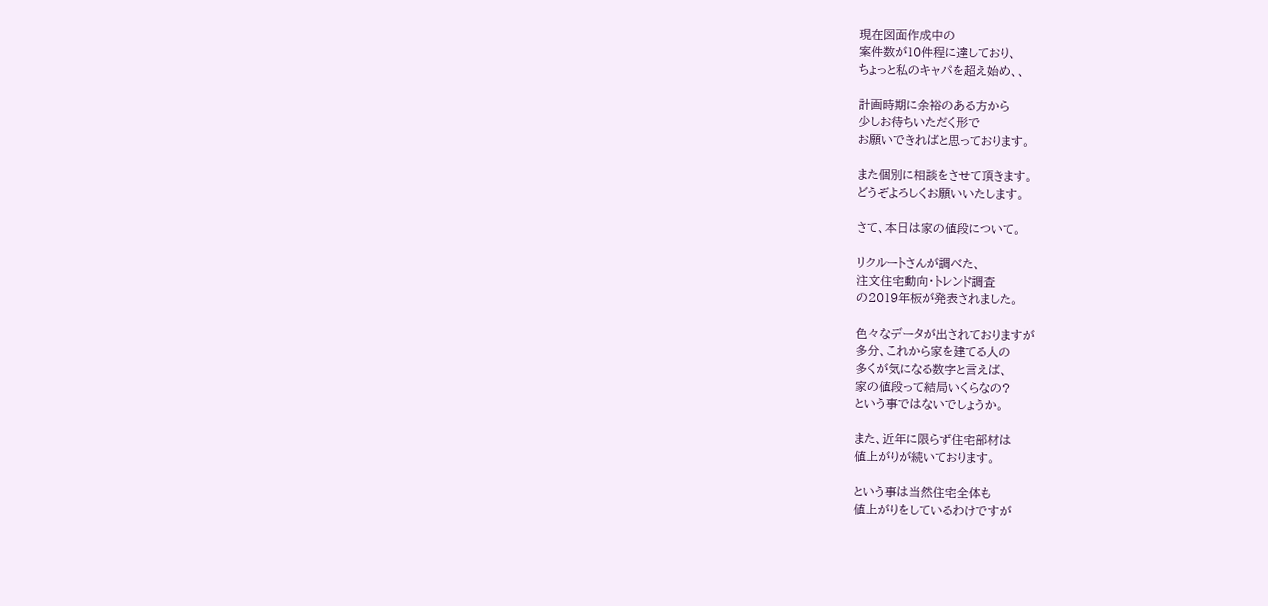現在図面作成中の
案件数が10件程に達しており、
ちょっと私のキャパを超え始め、、

計画時期に余裕のある方から
少しお待ちいただく形で
お願いできればと思っております。

また個別に相談をさせて頂きます。
どうぞよろしくお願いいたします。

さて、本日は家の値段について。

リクルートさんが調べた、
注文住宅動向・トレンド調査
の2019年板が発表されました。

色々なデータが出されておりますが
多分、これから家を建てる人の
多くが気になる数字と言えば、
家の値段って結局いくらなの?
という事ではないでしょうか。

また、近年に限らず住宅部材は
値上がりが続いております。

という事は当然住宅全体も
値上がりをしているわけですが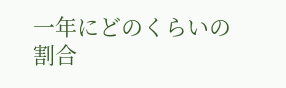一年にどのくらいの割合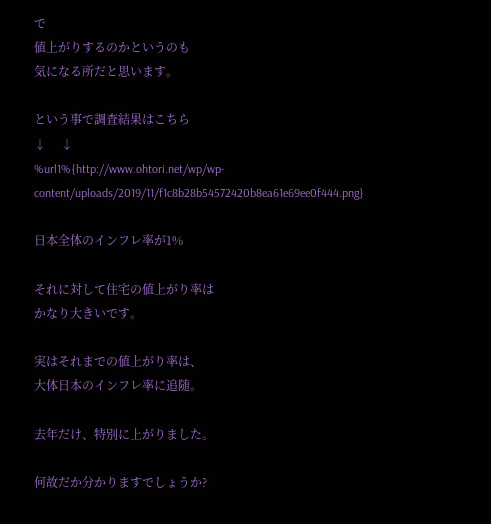で
値上がりするのかというのも
気になる所だと思います。

という事で調査結果はこちら
↓     ↓
%url1%{http://www.ohtori.net/wp/wp-content/uploads/2019/11/f1c8b28b54572420b8ea61e69ee0f444.png}

日本全体のインフレ率が1%

それに対して住宅の値上がり率は
かなり大きいです。

実はそれまでの値上がり率は、
大体日本のインフレ率に追随。

去年だけ、特別に上がりました。

何故だか分かりますでしょうか?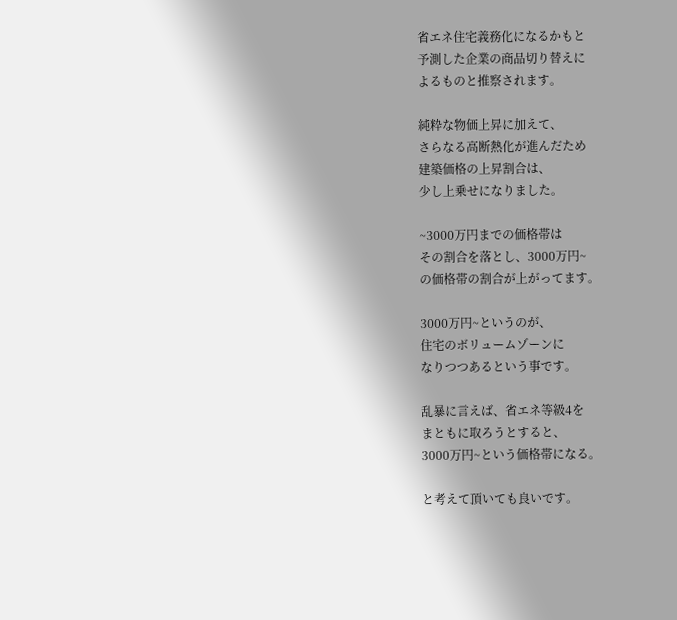省エネ住宅義務化になるかもと
予測した企業の商品切り替えに
よるものと推察されます。

純粋な物価上昇に加えて、
さらなる高断熱化が進んだため
建築価格の上昇割合は、
少し上乗せになりました。

~3000万円までの価格帯は
その割合を落とし、3000万円~
の価格帯の割合が上がってます。

3000万円~というのが、
住宅のボリュームゾーンに
なりつつあるという事です。

乱暴に言えば、省エネ等級4を
まともに取ろうとすると、
3000万円~という価格帯になる。

と考えて頂いても良いです。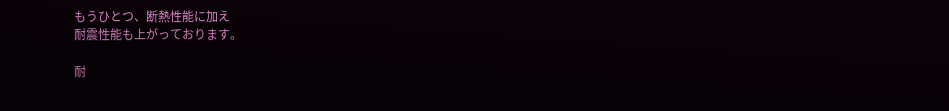もうひとつ、断熱性能に加え
耐震性能も上がっております。

耐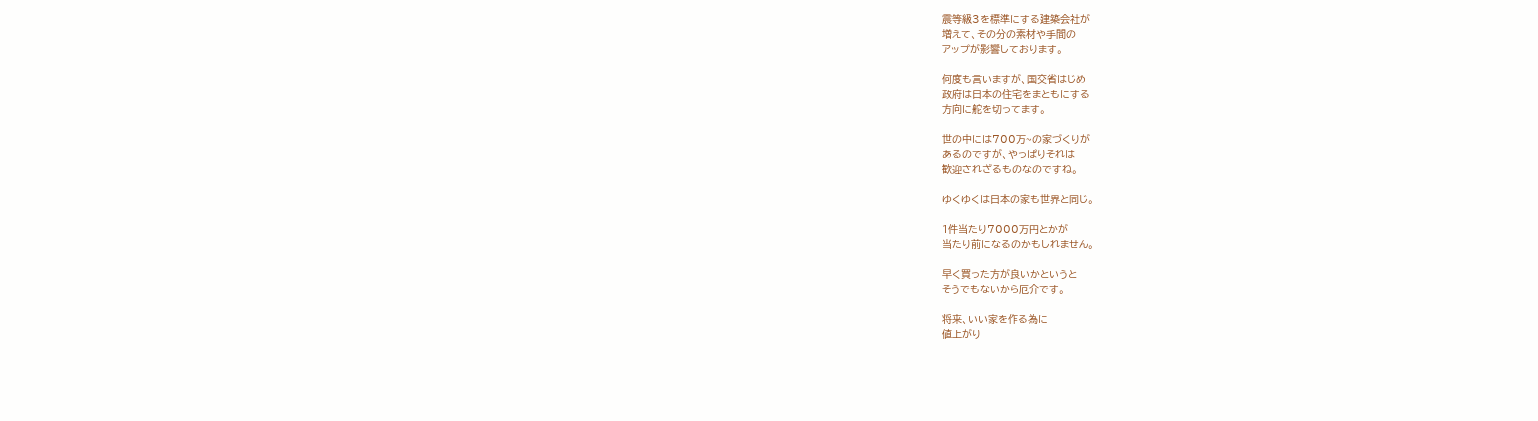震等級3を標準にする建築会社が
増えて、その分の素材や手間の
アップが影響しております。

何度も言いますが、国交省はじめ
政府は日本の住宅をまともにする
方向に舵を切ってます。

世の中には700万~の家づくりが
あるのですが、やっぱりそれは
歓迎されざるものなのですね。

ゆくゆくは日本の家も世界と同じ。

1件当たり7000万円とかが
当たり前になるのかもしれません。

早く買った方が良いかというと
そうでもないから厄介です。

将来、いい家を作る為に
値上がり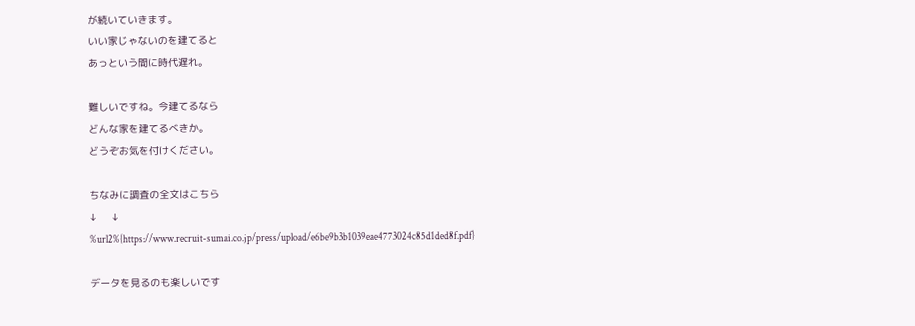が続いていきます。
いい家じゃないのを建てると
あっという間に時代遅れ。

難しいですね。今建てるなら
どんな家を建てるべきか。
どうぞお気を付けください。

ちなみに調査の全文はこちら
↓     ↓
%url2%{https://www.recruit-sumai.co.jp/press/upload/e6be9b3b1039eae4773024c85d1ded8f.pdf}

データを見るのも楽しいです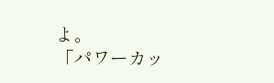よ。
「パワーカッ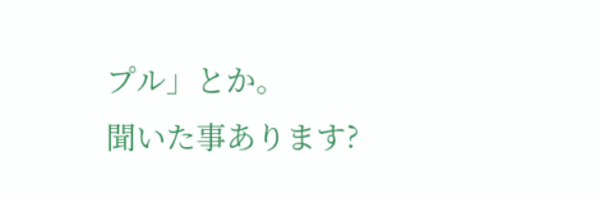プル」とか。
聞いた事あります?